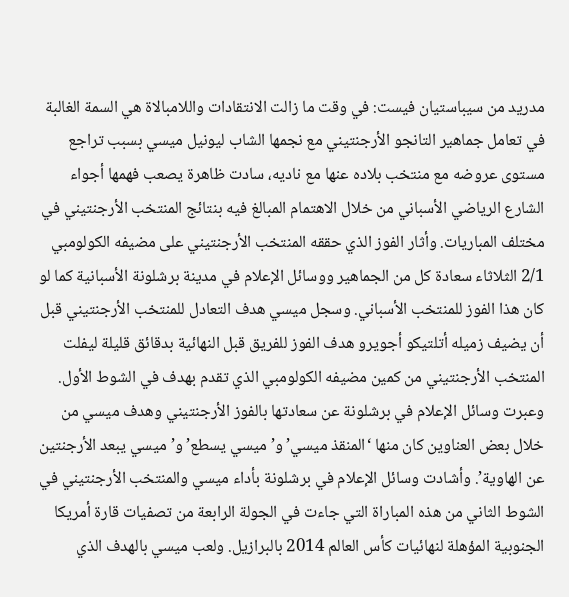مدريد من سيباستيان فيست: في وقت ما زالت الانتقادات واللامبالاة هي السمة الغالبة في تعامل جماهير التانجو الأرجنتيني مع نجمها الشاب ليونيل ميسي بسبب تراجع مستوى عروضه مع منتخب بلاده عنها مع ناديه، سادت ظاهرة يصعب فهمها أجواء الشارع الرياضي الأسباني من خلال الاهتمام المبالغ فيه بنتائج المنتخب الأرجنتيني في مختلف المباريات. وأثار الفوز الذي حققه المنتخب الأرجنتيني على مضيفه الكولومبي 2/1 الثلاثاء سعادة كل من الجماهير ووسائل الإعلام في مدينة برشلونة الأسبانية كما لو كان هذا الفوز للمنتخب الأسباني. وسجل ميسي هدف التعادل للمنتخب الأرجنتيني قبل أن يضيف زميله أتلتيكو أجويرو هدف الفوز للفريق قبل النهائية بدقائق قليلة ليفلت المنتخب الأرجنتيني من كمين مضيفه الكولومبي الذي تقدم بهدف في الشوط الأول. وعبرت وسائل الإعلام في برشلونة عن سعادتها بالفوز الأرجنتيني وهدف ميسي من خلال بعض العناوين كان منها ‘المنقذ ميسي’ و’ميسي يسطع’ و’ميسي يبعد الأرجنتين عن الهاوية’. وأشادت وسائل الإعلام في برشلونة بأداء ميسي والمنتخب الأرجنتيني في الشوط الثاني من هذه المباراة التي جاءت في الجولة الرابعة من تصفيات قارة أمريكا الجنوبية المؤهلة لنهائيات كأس العالم 2014 بالبرازيل. ولعب ميسي بالهدف الذي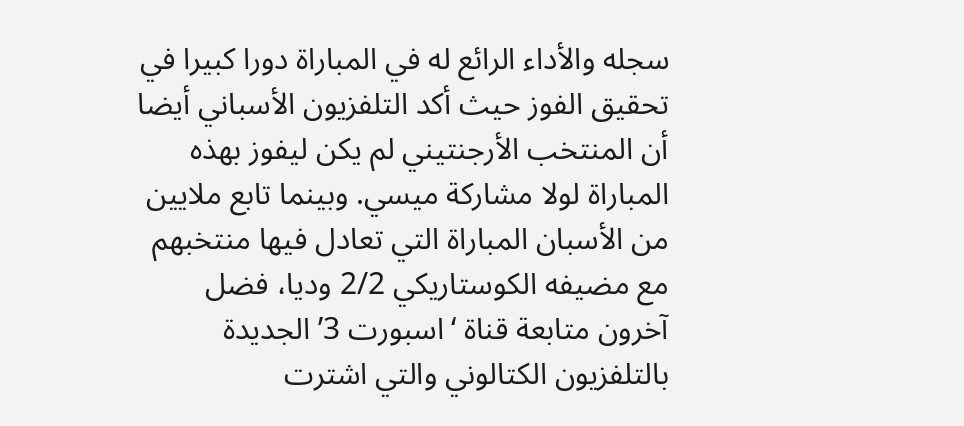سجله والأداء الرائع له في المباراة دورا كبيرا في تحقيق الفوز حيث أكد التلفزيون الأسباني أيضا أن المنتخب الأرجنتيني لم يكن ليفوز بهذه المباراة لولا مشاركة ميسي. وبينما تابع ملايين من الأسبان المباراة التي تعادل فيها منتخبهم مع مضيفه الكوستاريكي 2/2 وديا، فضل آخرون متابعة قناة ‘اسبورت 3’ الجديدة بالتلفزيون الكتالوني والتي اشترت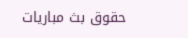حقوق بث مباريات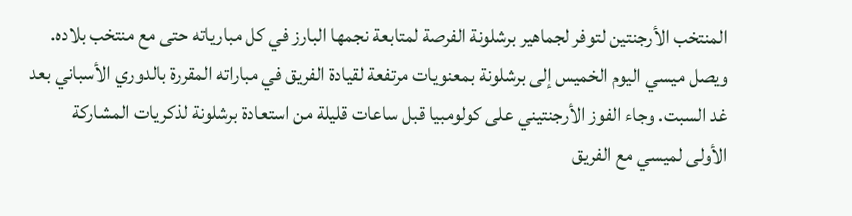المنتخب الأرجنتين لتوفر لجماهير برشلونة الفرصة لمتابعة نجمها البارز في كل مبارياته حتى مع منتخب بلاده. ويصل ميسي اليوم الخميس إلى برشلونة بمعنويات مرتفعة لقيادة الفريق في مباراته المقررة بالدوري الأسباني بعد غد السبت. وجاء الفوز الأرجنتيني على كولومبيا قبل ساعات قليلة من استعادة برشلونة لذكريات المشاركة الأولى لميسي مع الفريق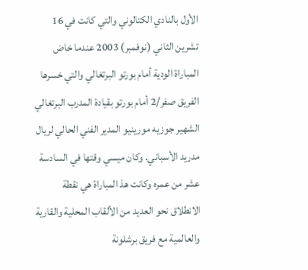الأول بالنادي الكتالوني والتي كانت في 16 تشرين الثاني (نوفمبر) 2003 عندما خاض المباراة الودية أمام بورتو البرتغالي والتي خسرها الفريق صفر/2 أمام بورتو بقيادة المدرب البرتغالي الشهير جوزيه مورينيو المدير الفني الحالي لريال مدريد الأسباني. وكان ميسي وقتها في السادسة عشر من عمره وكانت هذ المباراة هي نقطة الانطلاق نحو العديد من الألقاب المحلية والقارية والعالمية مع فريق برشلونة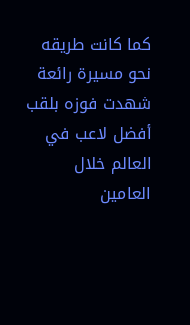كما كانت طريقه نحو مسيرة رائعة شهدت فوزه بلقب أفضل لاعب في العالم خلال العامين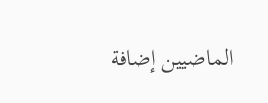الماضيين إضافة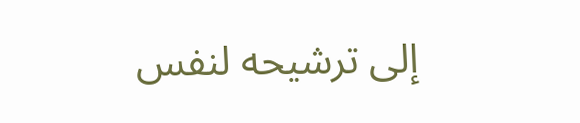إلى ترشيحه لنفس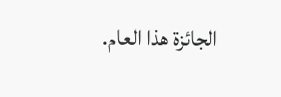الجائزة هذا العام.